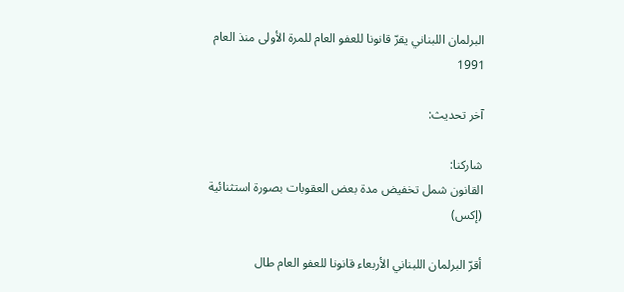البرلمان اللبناني يقرّ قانونا للعفو العام للمرة الأولى منذ العام 1991

آخر تحديث:

شاركنا:
القانون شمل تخفيض مدة بعض العقوبات بصورة استثنائية (إكس)

أقرّ البرلمان اللبناني الأربعاء قانونا للعفو العام طال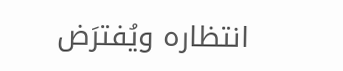انتظاره ويُفترَض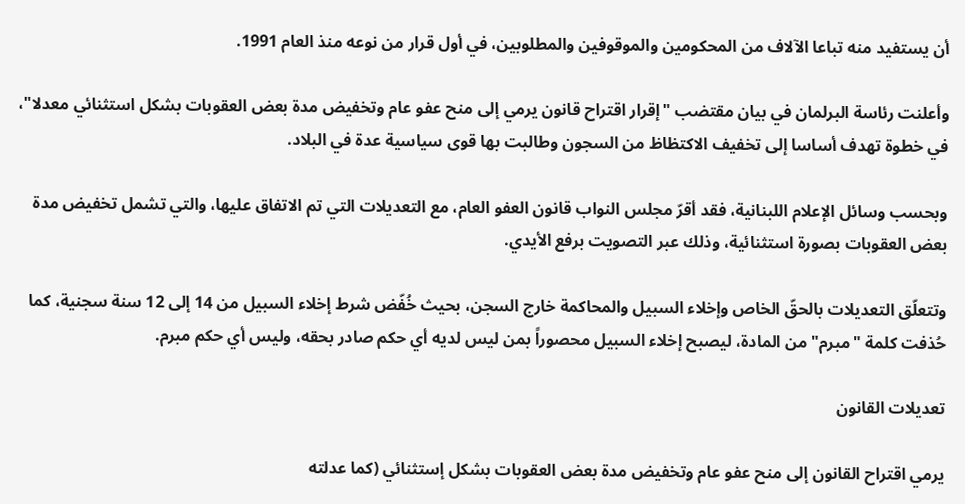أن يستفيد منه تباعا الآلاف من المحكومين والموقوفين والمطلوبين، في أول قرار من نوعه منذ العام 1991.

وأعلنت رئاسة البرلمان في بيان مقتضب "إقرار اقتراح قانون يرمي إلى منح عفو عام وتخفيض مدة بعض العقوبات بشكل استثنائي معدلا"، في خطوة تهدف أساسا إلى تخفيف الاكتظاظ من السجون وطالبت بها قوى سياسية عدة في البلاد.

وبحسب وسائل الإعلام اللبنانية، فقد أقرّ مجلس النواب قانون العفو العام، مع التعديلات التي تم الاتفاق عليها، والتي تشمل تخفيض مدة بعض العقوبات بصورة استثنائية، وذلك عبر التصويت برفع الأيدي.

وتتعلّق التعديلات بالحقّ الخاص وإخلاء السبيل والمحاكمة خارج السجن، بحيث خُفّض شرط إخلاء السبيل من 14 إلى 12 سنة سجنية، كما حُذفت كلمة "مبرم" من المادة، ليصبح إخلاء السبيل محصوراً بمن ليس لديه أي حكم صادر بحقه، وليس أي حكم مبرم.

تعديلات القانون

يرمي اقتراح القانون إلى منح عفو عام وتخفيض مدة بعض العقوبات بشكل إستثنائي (كما عدلته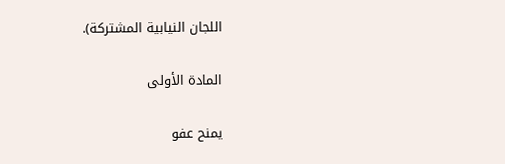اللجان النيابية المشتركة).

المادة الأولى

يمنح عفو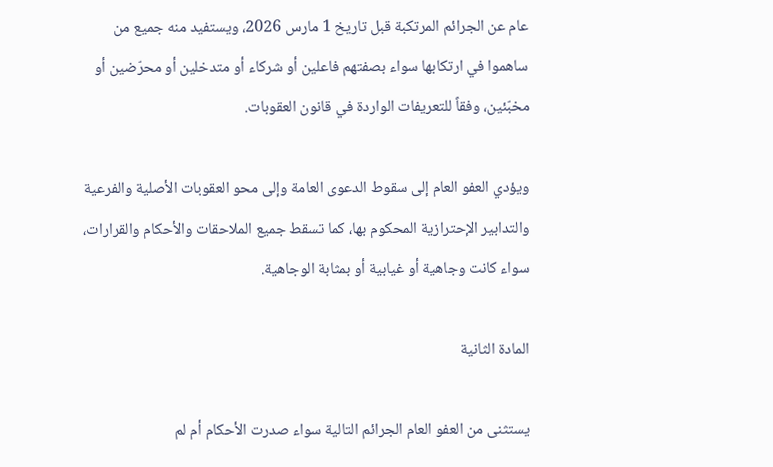عام عن الجرائم المرتكبة قبل تاريخ 1 مارس 2026، ويستفيد منه جميع من ساهموا في ارتكابها سواء بصفتهم فاعلين أو شركاء أو متدخلين أو محرّضين أو مخبّئين، وفقاً للتعريفات الواردة في قانون العقوبات.

ويؤدي العفو العام إلى سقوط الدعوى العامة وإلى محو العقوبات الأصلية والفرعية والتدابير الإحترازية المحكوم بها، كما تسقط جميع الملاحقات والأحكام والقرارات، سواء كانت وجاهية أو غيابية أو بمثابة الوجاهية.

المادة الثانية

يستثنى من العفو العام الجرائم التالية سواء صدرت الأحكام أم لم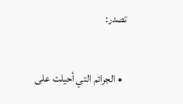تصدر:

  • الجرائم التي أحيلت على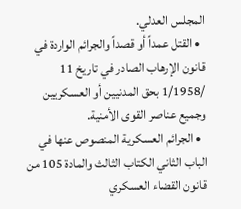المجلس العدلي.
  • القتل عمداً أو قصداً والجرائم الواردة في قانون الإرهاب الصادر في تاريخ 11 /1/1958 بحق المدنيين أو العسكريين وجميع عناصر القوى الأمنية.
  • الجرائم العسكرية المنصوص عنها في الباب الثاني الكتاب الثالث والمادة 105 من قانون القضاء العسكري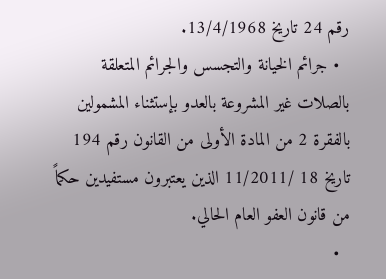رقم 24 تاريخ 13/4/1968.
  • جرائم الخيانة والتجسس والجرائم المتعلقة بالصلات غير المشروعة بالعدو بإستثناء المشمولين بالفقرة 2 من المادة الأولى من القانون رقم 194 تاريخ 18 /11/2011 الذين يعتبرون مستفيدين حكماً من قانون العفو العام الحالي.
  •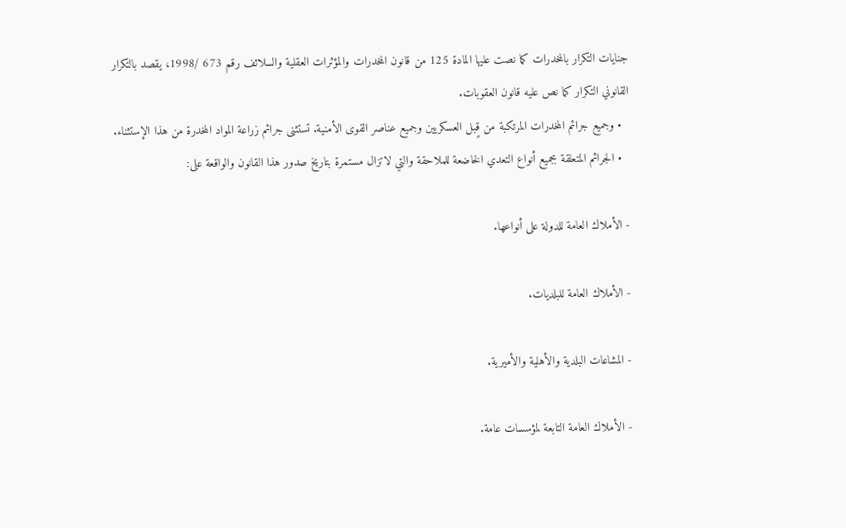جنايات التكرار بالمخدرات كما نصت عليها المادة 125 من قانون المخدرات والمؤثرات العقلية والسلائف رقم 673 /1998، يقصد بالتكرار القانوني التكرار كما نص عليه قانون العقوبات.
  • وجميع جرائم المخدرات المرتكبة من قٍبل العسكريين وجميع عناصر القوى الأمنية. تستثنى جرائم زراعة المواد المخدرة من هذا الإستثناء.
  • الجرائم المتعلقة بجميع أنواع التعدي الخاضعة للملاحقة والتي لاتزال مستمرة بتاريخ صدور هذا القانون والواقعة على:

- الأملاك العامة للدولة على أنواعها.

- الأملاك العامة للبلديات.

- المشاعات البلدية والأهلية والأميرية.

- الأملاك العامة التابعة لمؤسسات عامة.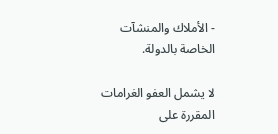- الأملاك والمنشآت الخاصة بالدولة.

لا يشمل العفو الغرامات المقررة على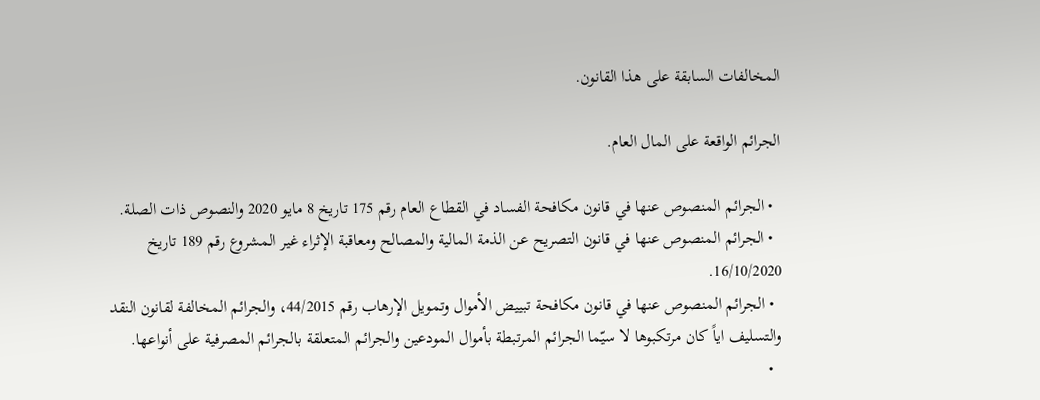المخالفات السابقة على هذا القانون.

الجرائم الواقعة على المال العام.

  • الجرائم المنصوص عنها في قانون مكافحة الفساد في القطاع العام رقم 175 تاريخ 8 مايو 2020 والنصوص ذات الصلة.
  • الجرائم المنصوص عنها في قانون التصريح عن الذمة المالية والمصالح ومعاقبة الإثراء غير المشروع رقم 189 تاريخ 16/10/2020.
  • الجرائم المنصوص عنها في قانون مكافحة تبييض الأموال وتمويل الإرهاب رقم 44/2015، والجرائم المخالفة لقانون النقد والتسليف اياً كان مرتكبوها لا سيّما الجرائم المرتبطة بأموال المودعين والجرائم المتعلقة بالجرائم المصرفية على أنواعها.
  •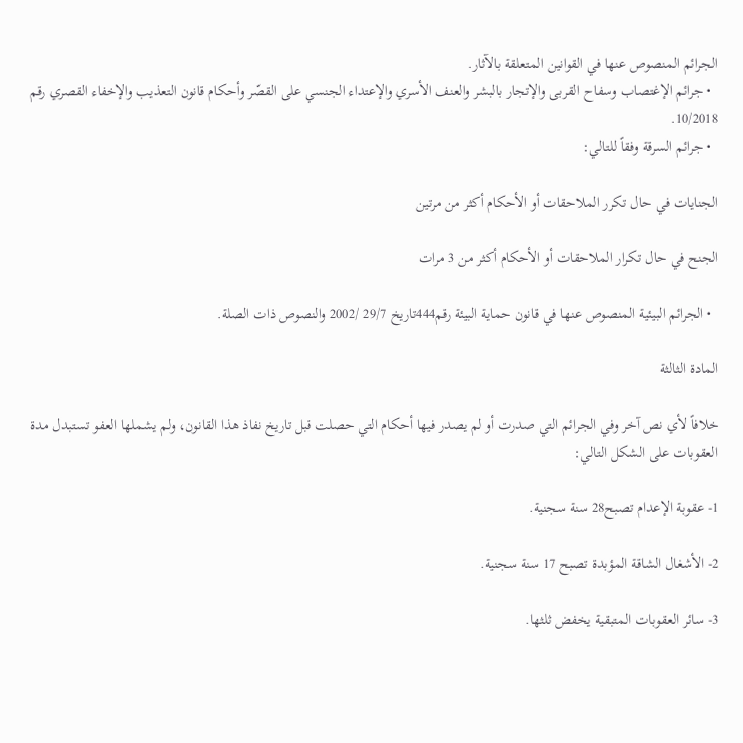الجرائم المنصوص عنها في القوانين المتعلقة بالآثار.
  • جرائم الإغتصاب وسفاح القربى والإتجار بالبشر والعنف الأسري والإعتداء الجنسي على القصّر وأحكام قانون التعذيب والإخفاء القصري رقم 10/2018.
  • جرائم السرقة وفقاً للتالي:

الجنايات في حال تكرر الملاحقات أو الأحكام أكثر من مرتين

الجنح في حال تكرار الملاحقات أو الأحكام أكثر من 3 مرات

  • الجرائم البيئية المنصوص عنها في قانون حماية البيئة رقم444تاريخ 29/7 /2002 والنصوص ذات الصلة.

المادة الثالثة

خلافاً لأي نص آخر وفي الجرائم التي صدرت أو لم يصدر فيها أحكام التي حصلت قبل تاريخ نفاذ هذا القانون، ولم يشملها العفو تستبدل مدة العقوبات على الشكل التالي:

1- عقوبة الإعدام تصبح28 سنة سجنية.

2- الأشغال الشاقة المؤبدة تصبح 17 سنة سجنية.

3- سائر العقوبات المتبقية يخفض ثلثها.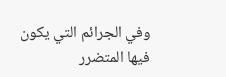وفي الجرائم التي يكون فيها المتضرر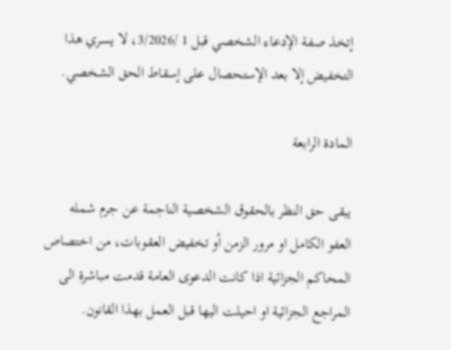إتخذ صفة الإدعاء الشخصي قبل 1 /3/2026، لا يسري هذا التخفيض إلا بعد الإستحصال على إسقاط الحق الشخصي.

المادة الرابعة

يبقى حق النظر بالحقوق الشخصية الناجمة عن جرم شمله العفو الكامل او مرور الزمن أو تخفيض العقوبات، من اختصاص المحاكم الجزائية اذا كانت الدعوى العامة قدمت مباشرة الى المراجع الجزائية او احيلت اليها قبل العمل بهذا القانون.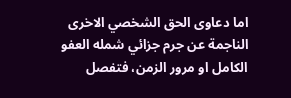اما دعاوى الحق الشخصي الاخرى الناجمة عن جرم جزائي شمله العفو الكامل او مرور الزمن، فتفصل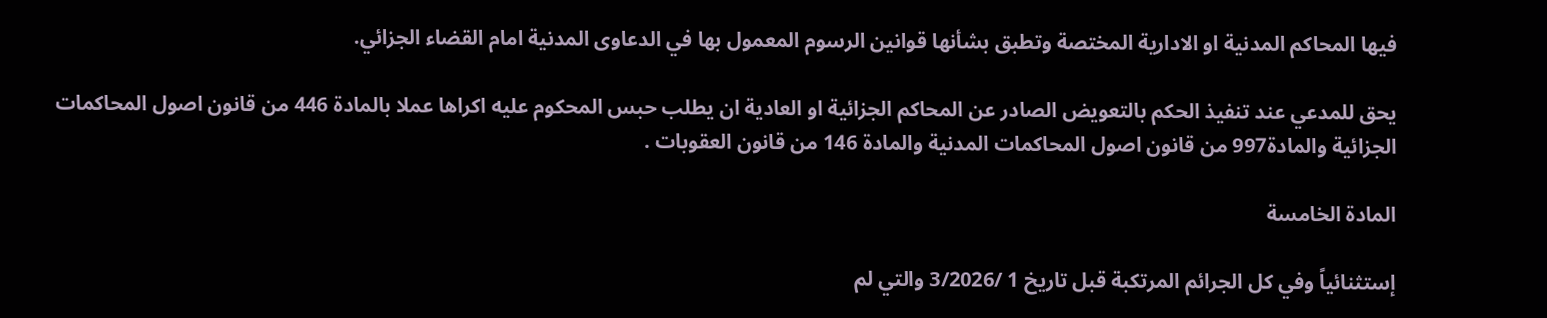فيها المحاكم المدنية او الادارية المختصة وتطبق بشأنها قوانين الرسوم المعمول بها في الدعاوى المدنية امام القضاء الجزائي.

يحق للمدعي عند تنفيذ الحكم بالتعويض الصادر عن المحاكم الجزائية او العادية ان يطلب حبس المحكوم عليه اكراها عملا بالمادة 446 من قانون اصول المحاكمات الجزائية والمادة997 من قانون اصول المحاكمات المدنية والمادة 146 من قانون العقوبات .

المادة الخامسة

إستثنائياً وفي كل الجرائم المرتكبة قبل تاريخ 1 /3/2026 والتي لم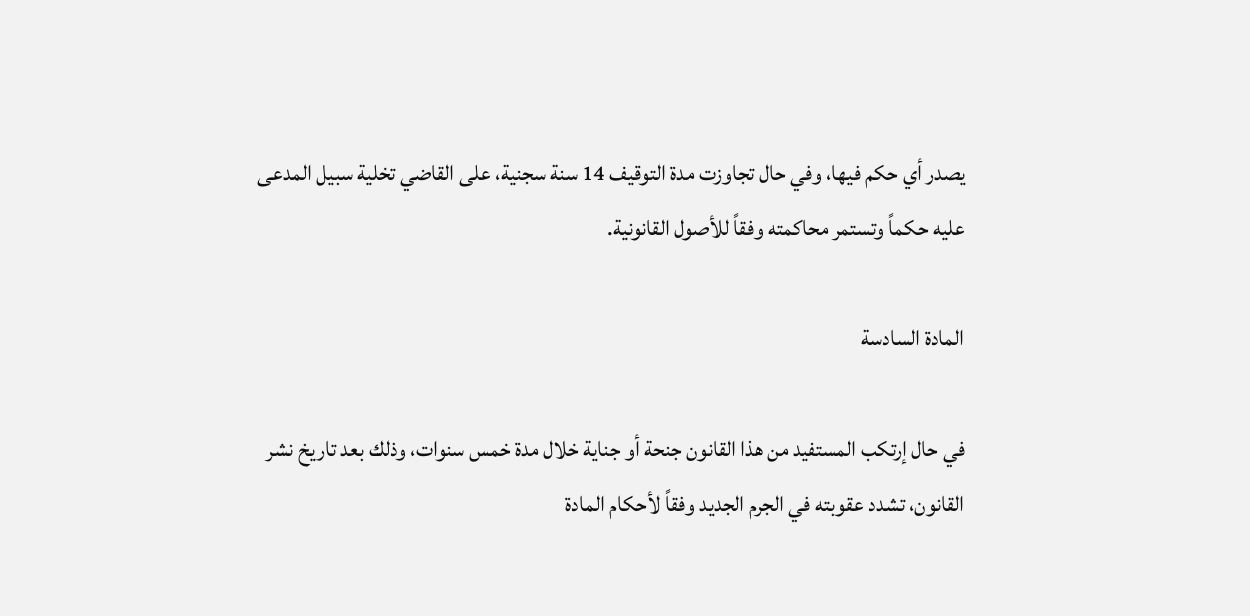يصدر أي حكم فيها، وفي حال تجاوزت مدة التوقيف 14 سنة سجنية، على القاضي تخلية سبيل المدعى عليه حكماً وتستمر محاكمته وفقاً للأصول القانونية.

المادة السادسة

في حال إرتكب المستفيد من هذا القانون جنحة أو جناية خلال مدة خمس سنوات، وذلك بعد تاريخ نشر القانون، تشدد عقوبته في الجرم الجديد وفقاً لأحكام المادة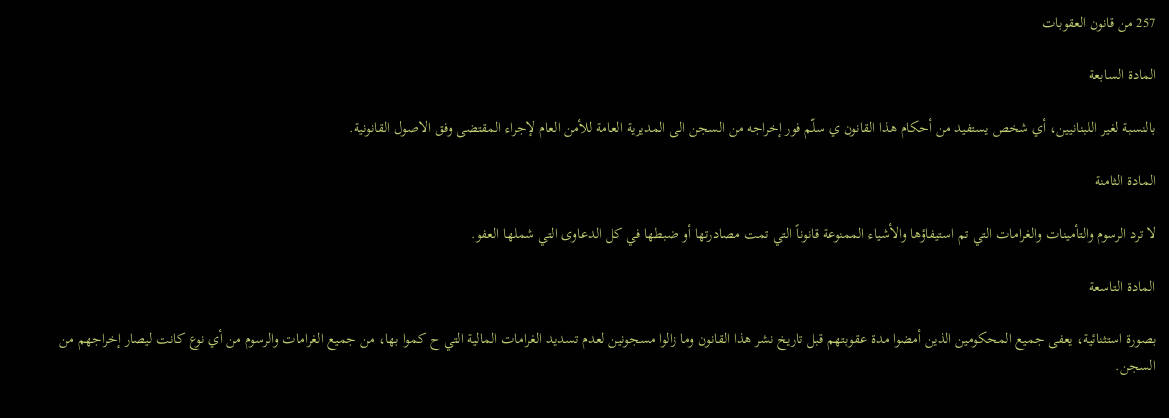257 من قانون العقوبات

المادة السابعة

بالنسبة لغير اللبنانيين، أي شخص يستفيد من أحكام هذا القانون ي سلّم فور إخراجه من السجن الى المديرية العامة للأمن العام لإجراء المقتضى وفق الاصول القانونية.

المادة الثامنة

لا ترد الرسوم والتأمينات والغرامات التي تم استيفاؤها والأشياء الممنوعة قانوناً التي تمت مصادرتها أو ضبطها في كل الدعاوى التي شملها العفو.

المادة التاسعة

بصورة استثنائية، يعفى جميع المحكومين الذين أمضوا مدة عقوبتهم قبل تاريخ نشر هذا القانون وما زالوا مسجونين لعدم تسديد الغرامات المالية التي ح كموا بها، من جميع الغرامات والرسوم من أي نوع كانت ليصار إخراجهم من السجن.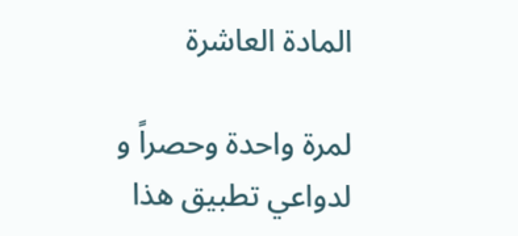المادة العاشرة

لمرة واحدة وحصراً و لدواعي تطبيق هذا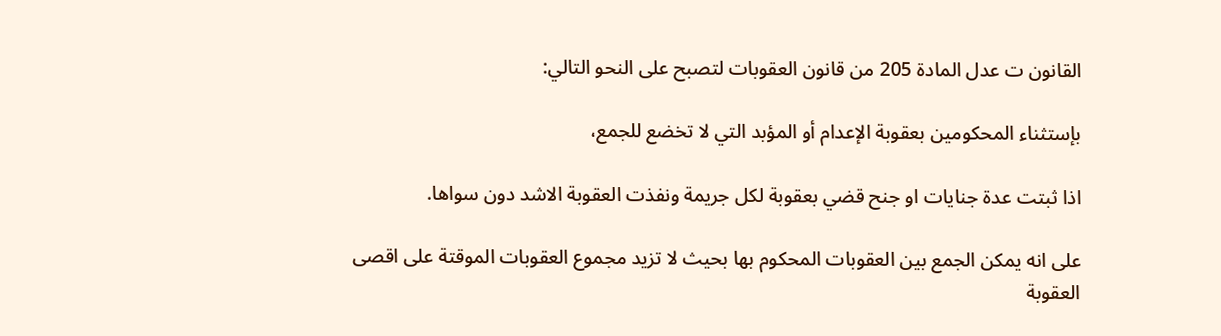القانون ت عدل المادة 205 من قانون العقوبات لتصبح على النحو التالي:

بإستثناء المحكومين بعقوبة الإعدام أو المؤبد التي لا تخضع للجمع،

اذا ثبتت عدة جنايات او جنح قضي بعقوبة لكل جريمة ونفذت العقوبة الاشد دون سواها.

على انه يمكن الجمع بين العقوبات المحكوم بها بحيث لا تزيد مجموع العقوبات الموقتة على اقصى العقوبة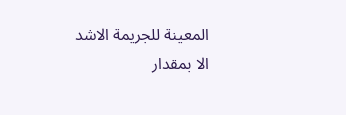المعينة للجريمة الاشد الا بمقدار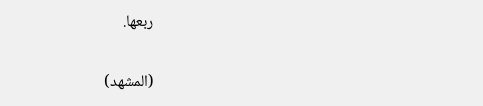ربعها.

(المشهد)